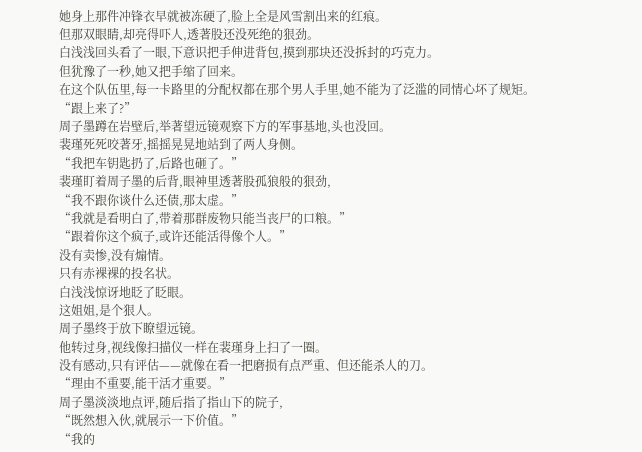她身上那件冲锋衣早就被冻硬了,脸上全是风雪割出来的红痕。
但那双眼睛,却亮得吓人,透著股还没死绝的狠劲。
白浅浅回头看了一眼,下意识把手伸进背包,摸到那块还没拆封的巧克力。
但犹豫了一秒,她又把手缩了回来。
在这个队伍里,每一卡路里的分配权都在那个男人手里,她不能为了泛滥的同情心坏了规矩。
“跟上来了?”
周子墨蹲在岩壁后,举著望远镜观察下方的军事基地,头也没回。
裴瑾死死咬著牙,摇摇晃晃地站到了两人身侧。
“我把车钥匙扔了,后路也砸了。”
裴瑾盯着周子墨的后背,眼神里透著股孤狼般的狠劲,
“我不跟你谈什么还债,那太虚。”
“我就是看明白了,带着那群废物只能当丧尸的口粮。”
“跟着你这个疯子,或许还能活得像个人。”
没有卖惨,没有煽情。
只有赤裸裸的投名状。
白浅浅惊讶地眨了眨眼。
这姐姐,是个狠人。
周子墨终于放下瞭望远镜。
他转过身,视线像扫描仪一样在裴瑾身上扫了一圈。
没有感动,只有评估——就像在看一把磨损有点严重、但还能杀人的刀。
“理由不重要,能干活才重要。”
周子墨淡淡地点评,随后指了指山下的院子,
“既然想入伙,就展示一下价值。”
“我的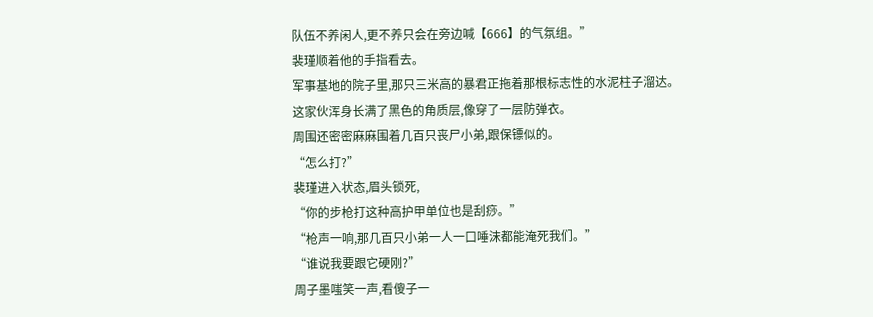队伍不养闲人,更不养只会在旁边喊【666】的气氛组。”
裴瑾顺着他的手指看去。
军事基地的院子里,那只三米高的暴君正拖着那根标志性的水泥柱子溜达。
这家伙浑身长满了黑色的角质层,像穿了一层防弹衣。
周围还密密麻麻围着几百只丧尸小弟,跟保镖似的。
“怎么打?”
裴瑾进入状态,眉头锁死,
“你的步枪打这种高护甲单位也是刮痧。”
“枪声一响,那几百只小弟一人一口唾沫都能淹死我们。”
“谁说我要跟它硬刚?”
周子墨嗤笑一声,看傻子一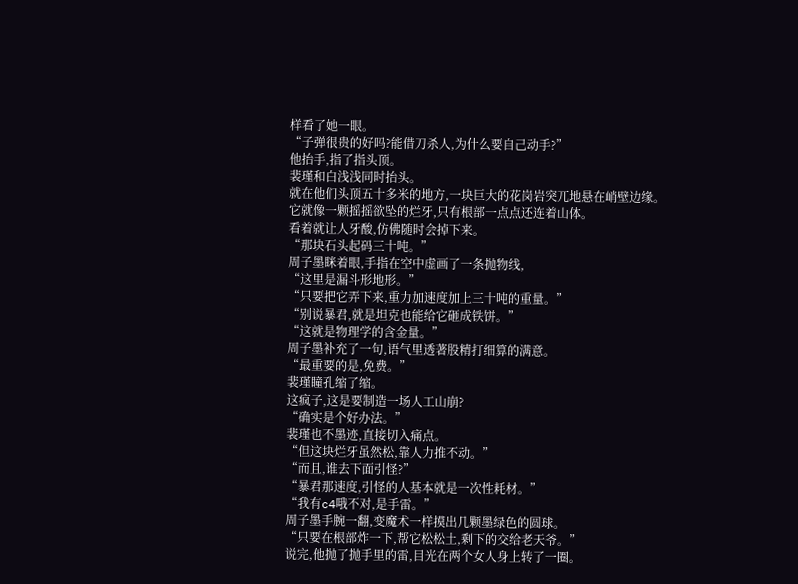样看了她一眼。
“子弹很贵的好吗?能借刀杀人,为什么要自己动手?”
他抬手,指了指头顶。
裴瑾和白浅浅同时抬头。
就在他们头顶五十多米的地方,一块巨大的花岗岩突兀地悬在峭壁边缘。
它就像一颗摇摇欲坠的烂牙,只有根部一点点还连着山体。
看着就让人牙酸,仿佛随时会掉下来。
“那块石头起码三十吨。”
周子墨眯着眼,手指在空中虚画了一条抛物线,
“这里是漏斗形地形。”
“只要把它弄下来,重力加速度加上三十吨的重量。”
“别说暴君,就是坦克也能给它砸成铁饼。”
“这就是物理学的含金量。”
周子墨补充了一句,语气里透著股精打细算的满意。
“最重要的是,免费。”
裴瑾瞳孔缩了缩。
这疯子,这是要制造一场人工山崩?
“确实是个好办法。”
裴瑾也不墨迹,直接切入痛点。
“但这块烂牙虽然松,靠人力推不动。”
“而且,谁去下面引怪?”
“暴君那速度,引怪的人基本就是一次性耗材。”
“我有c4哦不对,是手雷。”
周子墨手腕一翻,变魔术一样摸出几颗墨绿色的圆球。
“只要在根部炸一下,帮它松松土,剩下的交给老天爷。”
说完,他抛了抛手里的雷,目光在两个女人身上转了一圈。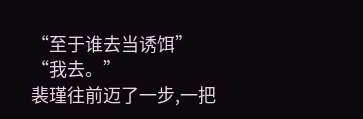“至于谁去当诱饵”
“我去。”
裴瑾往前迈了一步,一把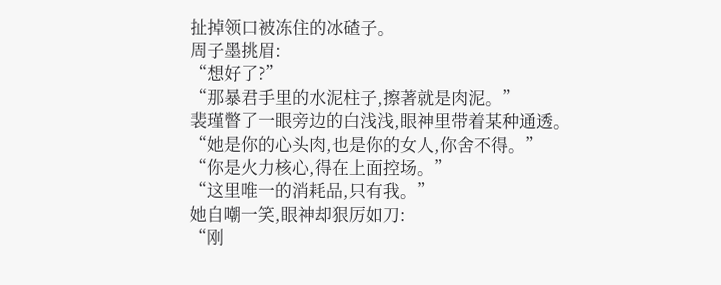扯掉领口被冻住的冰碴子。
周子墨挑眉:
“想好了?”
“那暴君手里的水泥柱子,擦著就是肉泥。”
裴瑾瞥了一眼旁边的白浅浅,眼神里带着某种通透。
“她是你的心头肉,也是你的女人,你舍不得。”
“你是火力核心,得在上面控场。”
“这里唯一的消耗品,只有我。”
她自嘲一笑,眼神却狠厉如刀:
“刚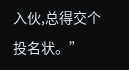入伙,总得交个投名状。”